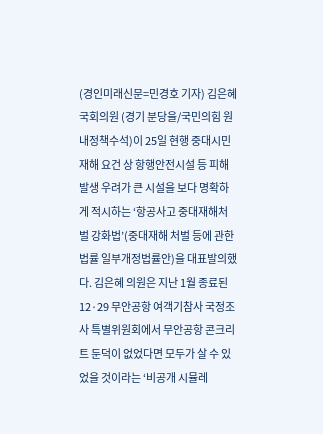(경인미래신문=민경호 기자) 김은혜 국회의원 (경기 분당을/국민의힘 원내정책수석)이 25일 현행 중대시민재해 요건 상 항행안전시설 등 피해 발생 우려가 큰 시설을 보다 명확하게 적시하는 ‘항공사고 중대재해처벌 강화법’(중대재해 처벌 등에 관한 법률 일부개정법률안)을 대표발의했다. 김은혜 의원은 지난 1월 종료된 12·29 무안공항 여객기참사 국정조사 특별위원회에서 무안공항 콘크리트 둔덕이 없었다면 모두가 살 수 있었을 것이라는 ‘비공개 시뮬레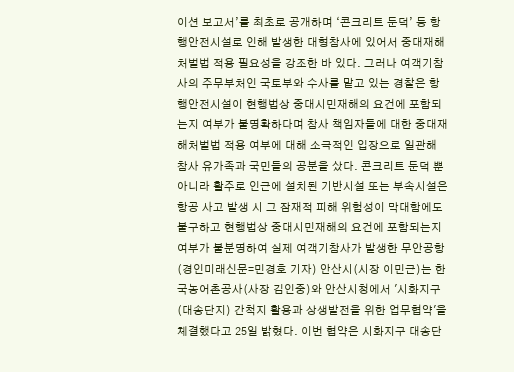이션 보고서’를 최초로 공개하며 ‘콘크리트 둔덕’ 등 항행안전시설로 인해 발생한 대형참사에 있어서 중대재해처벌법 적용 필요성을 강조한 바 있다. 그러나 여객기참사의 주무부처인 국토부와 수사를 맡고 있는 경찰은 항행안전시설이 현행법상 중대시민재해의 요건에 포함되는지 여부가 불명확하다며 참사 책임자들에 대한 중대재해처벌법 적용 여부에 대해 소극적인 입장으로 일관해 참사 유가족과 국민들의 공분을 샀다. 콘크리트 둔덕 뿐 아니라 활주로 인근에 설치된 기반시설 또는 부속시설은 항공 사고 발생 시 그 잠재적 피해 위험성이 막대함에도 불구하고 현행법상 중대시민재해의 요건에 포함되는지 여부가 불분명하여 실제 여객기참사가 발생한 무안공항
(경인미래신문=민경호 기자) 안산시(시장 이민근)는 한국농어촌공사(사장 김인중)와 안산시청에서 '시화지구(대송단지) 간척지 활용과 상생발전을 위한 업무협약'을 체결했다고 25일 밝혔다. 이번 협약은 시화지구 대송단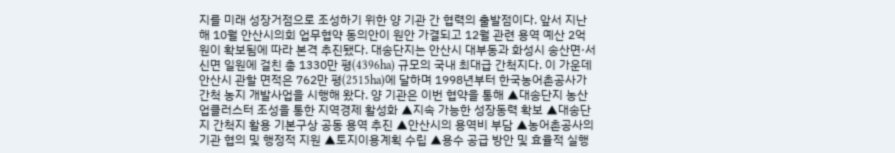지를 미래 성장거점으로 조성하기 위한 양 기관 간 협력의 출발점이다. 앞서 지난해 10월 안산시의회 업무협약 동의안이 원안 가결되고 12월 관련 용역 예산 2억 원이 확보됨에 따라 본격 추진됐다. 대송단지는 안산시 대부동과 화성시 송산면·서신면 일원에 걸친 총 1330만 평(4396ha) 규모의 국내 최대급 간척지다. 이 가운데 안산시 관할 면적은 762만 평(2515ha)에 달하며 1998년부터 한국농어촌공사가 간척 농지 개발사업을 시행해 왔다. 양 기관은 이번 협약을 통해 ▲대송단지 농산업클러스터 조성을 통한 지역경제 활성화 ▲지속 가능한 성장동력 확보 ▲대송단지 간척지 활용 기본구상 공동 용역 추진 ▲안산시의 용역비 부담 ▲농어촌공사의 기관 협의 및 행정적 지원 ▲토지이용계획 수립 ▲용수 공급 방안 및 효율적 실행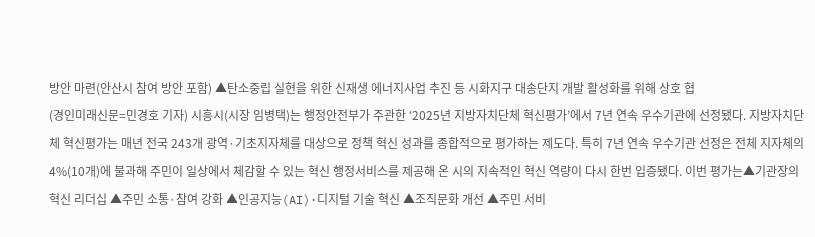방안 마련(안산시 참여 방안 포함) ▲탄소중립 실현을 위한 신재생 에너지사업 추진 등 시화지구 대송단지 개발 활성화를 위해 상호 협
(경인미래신문=민경호 기자) 시흥시(시장 임병택)는 행정안전부가 주관한 ‘2025년 지방자치단체 혁신평가’에서 7년 연속 우수기관에 선정됐다. 지방자치단체 혁신평가는 매년 전국 243개 광역·기초지자체를 대상으로 정책 혁신 성과를 종합적으로 평가하는 제도다. 특히 7년 연속 우수기관 선정은 전체 지자체의 4%(10개)에 불과해 주민이 일상에서 체감할 수 있는 혁신 행정서비스를 제공해 온 시의 지속적인 혁신 역량이 다시 한번 입증됐다. 이번 평가는▲기관장의 혁신 리더십 ▲주민 소통·참여 강화 ▲인공지능(AI)·디지털 기술 혁신 ▲조직문화 개선 ▲주민 서비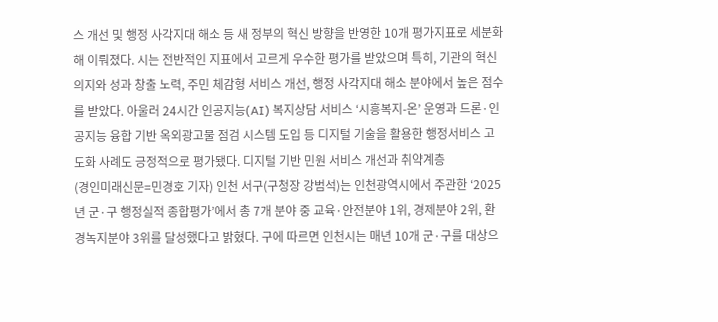스 개선 및 행정 사각지대 해소 등 새 정부의 혁신 방향을 반영한 10개 평가지표로 세분화해 이뤄졌다. 시는 전반적인 지표에서 고르게 우수한 평가를 받았으며 특히, 기관의 혁신 의지와 성과 창출 노력, 주민 체감형 서비스 개선, 행정 사각지대 해소 분야에서 높은 점수를 받았다. 아울러 24시간 인공지능(AI) 복지상담 서비스 ‘시흥복지-온’ 운영과 드론·인공지능 융합 기반 옥외광고물 점검 시스템 도입 등 디지털 기술을 활용한 행정서비스 고도화 사례도 긍정적으로 평가됐다. 디지털 기반 민원 서비스 개선과 취약계층
(경인미래신문=민경호 기자) 인천 서구(구청장 강범석)는 인천광역시에서 주관한 ‘2025년 군·구 행정실적 종합평가’에서 총 7개 분야 중 교육·안전분야 1위, 경제분야 2위, 환경녹지분야 3위를 달성했다고 밝혔다. 구에 따르면 인천시는 매년 10개 군·구를 대상으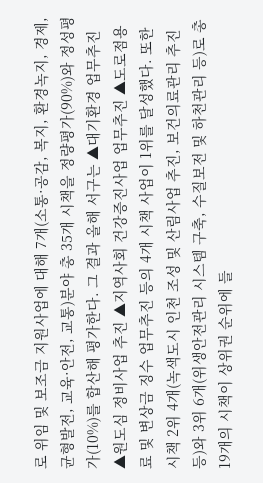로 위임 및 보조금 지원사업에 대해 7개(소통·공감, 복지, 환경녹지, 경제, 균형발전, 교육·안전, 교통)분야 총 35개 시책을 정량평가(90%)와 정성평가(10%)를 합산해 평가한다. 그 결과 올해 서구는 ▲대기환경 업무추진 ▲원도심 정비사업 추진 ▲지역사회 건강증진사업 업무추진 ▲도로점용료 및 변상금 징수 업무추진 등의 4개 시책 사업이 1위를 달성했다. 또한 시책 2위 4개(녹색도시 인천 조성 및 산림사업 추진, 보건의료관리 추진 등)와 3위 6개(위생안전관리 시스템 구축, 수질보전 및 하천관리 등)로 총 19개의 시책이 상위권 순위에 들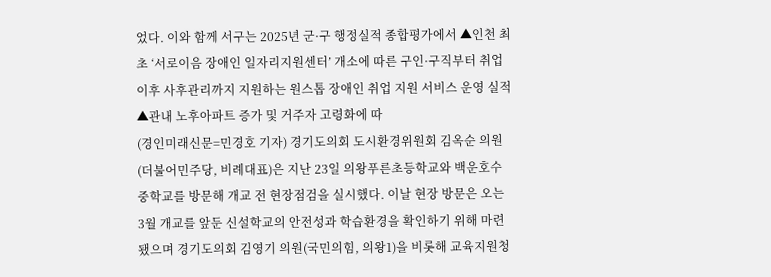었다. 이와 함께 서구는 2025년 군·구 행정실적 종합평가에서 ▲인천 최초 ‘서로이음 장애인 일자리지원센터’ 개소에 따른 구인·구직부터 취업 이후 사후관리까지 지원하는 원스톱 장애인 취업 지원 서비스 운영 실적 ▲관내 노후아파트 증가 및 거주자 고령화에 따
(경인미래신문=민경호 기자) 경기도의회 도시환경위원회 김옥순 의원(더불어민주당, 비례대표)은 지난 23일 의왕푸른초등학교와 백운호수중학교를 방문해 개교 전 현장점검을 실시했다. 이날 현장 방문은 오는 3월 개교를 앞둔 신설학교의 안전성과 학습환경을 확인하기 위해 마련됐으며 경기도의회 김영기 의원(국민의힘, 의왕1)을 비롯해 교육지원청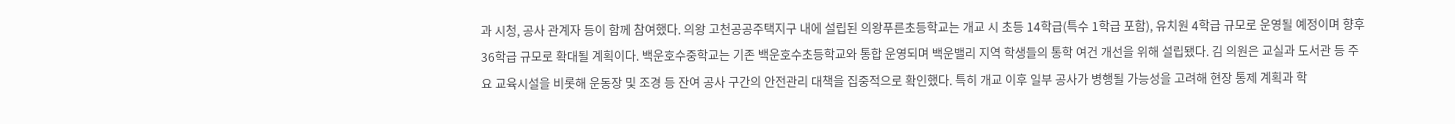과 시청, 공사 관계자 등이 함께 참여했다. 의왕 고천공공주택지구 내에 설립된 의왕푸른초등학교는 개교 시 초등 14학급(특수 1학급 포함), 유치원 4학급 규모로 운영될 예정이며 향후 36학급 규모로 확대될 계획이다. 백운호수중학교는 기존 백운호수초등학교와 통합 운영되며 백운밸리 지역 학생들의 통학 여건 개선을 위해 설립됐다. 김 의원은 교실과 도서관 등 주요 교육시설을 비롯해 운동장 및 조경 등 잔여 공사 구간의 안전관리 대책을 집중적으로 확인했다. 특히 개교 이후 일부 공사가 병행될 가능성을 고려해 현장 통제 계획과 학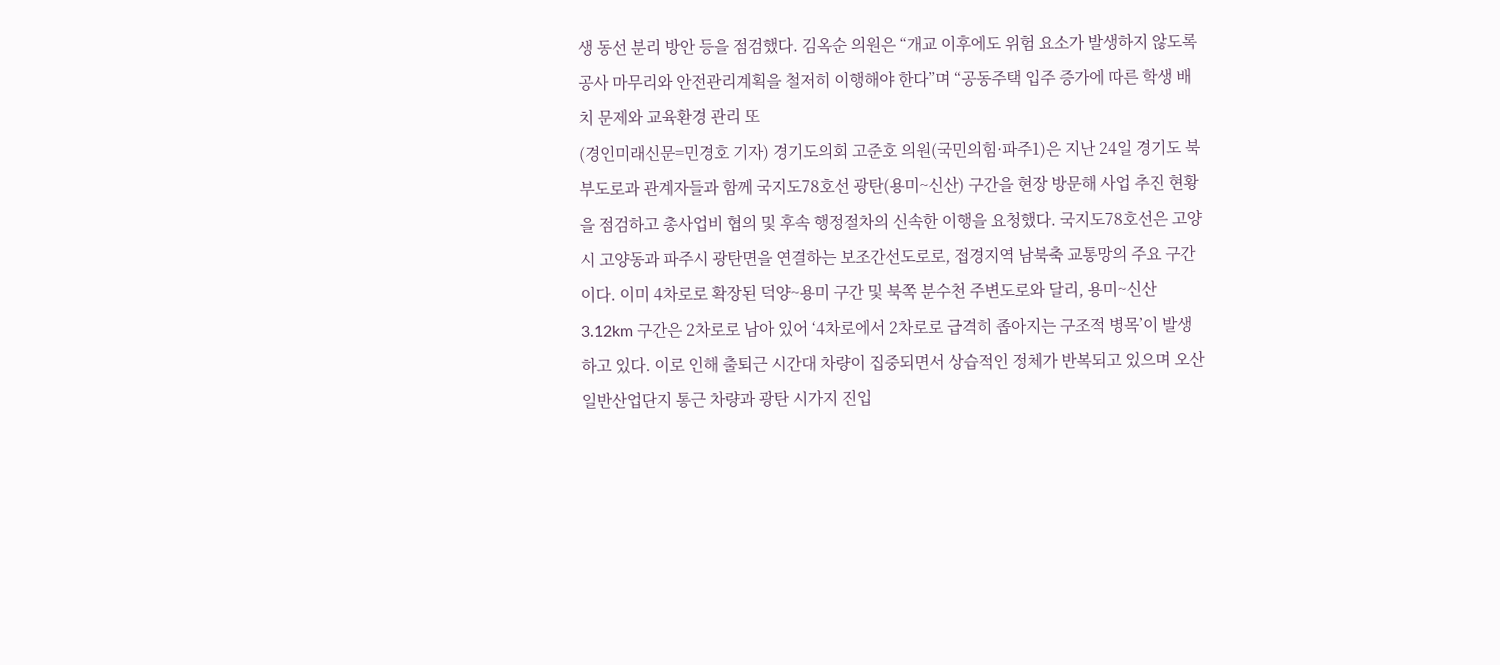생 동선 분리 방안 등을 점검했다. 김옥순 의원은 “개교 이후에도 위험 요소가 발생하지 않도록 공사 마무리와 안전관리계획을 철저히 이행해야 한다”며 “공동주택 입주 증가에 따른 학생 배치 문제와 교육환경 관리 또
(경인미래신문=민경호 기자) 경기도의회 고준호 의원(국민의힘·파주1)은 지난 24일 경기도 북부도로과 관계자들과 함께 국지도78호선 광탄(용미~신산) 구간을 현장 방문해 사업 추진 현황을 점검하고 총사업비 협의 및 후속 행정절차의 신속한 이행을 요청했다. 국지도78호선은 고양시 고양동과 파주시 광탄면을 연결하는 보조간선도로로, 접경지역 남북축 교통망의 주요 구간이다. 이미 4차로로 확장된 덕양~용미 구간 및 북쪽 분수천 주변도로와 달리, 용미~신산 3.12km 구간은 2차로로 남아 있어 ‘4차로에서 2차로로 급격히 좁아지는 구조적 병목’이 발생하고 있다. 이로 인해 출퇴근 시간대 차량이 집중되면서 상습적인 정체가 반복되고 있으며 오산일반산업단지 통근 차량과 광탄 시가지 진입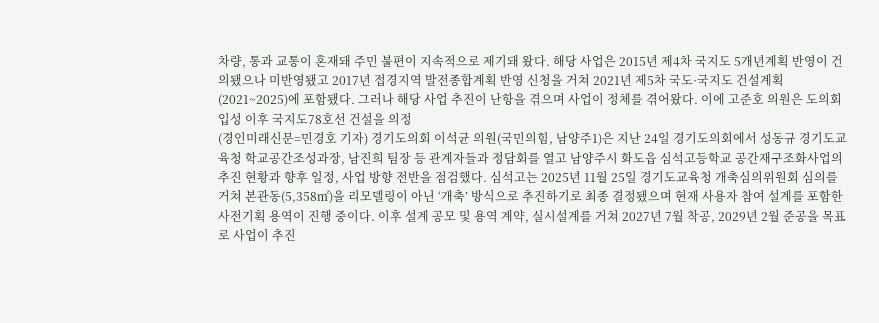차량, 통과 교통이 혼재돼 주민 불편이 지속적으로 제기돼 왔다. 해당 사업은 2015년 제4차 국지도 5개년계획 반영이 건의됐으나 미반영됐고 2017년 접경지역 발전종합계획 반영 신청을 거쳐 2021년 제5차 국도·국지도 건설계획(2021~2025)에 포함됐다. 그러나 해당 사업 추진이 난항을 겪으며 사업이 정체를 겪어왔다. 이에 고준호 의원은 도의회 입성 이후 국지도78호선 건설을 의정
(경인미래신문=민경호 기자) 경기도의회 이석균 의원(국민의힘, 남양주1)은 지난 24일 경기도의회에서 성동규 경기도교육청 학교공간조성과장, 남진희 팀장 등 관계자들과 정담회를 열고 남양주시 화도읍 심석고등학교 공간재구조화사업의 추진 현황과 향후 일정, 사업 방향 전반을 점검했다. 심석고는 2025년 11월 25일 경기도교육청 개축심의위원회 심의를 거쳐 본관동(5,358㎡)을 리모델링이 아닌 ‘개축’ 방식으로 추진하기로 최종 결정됐으며 현재 사용자 참여 설계를 포함한 사전기획 용역이 진행 중이다. 이후 설계 공모 및 용역 계약, 실시설계를 거쳐 2027년 7월 착공, 2029년 2월 준공을 목표로 사업이 추진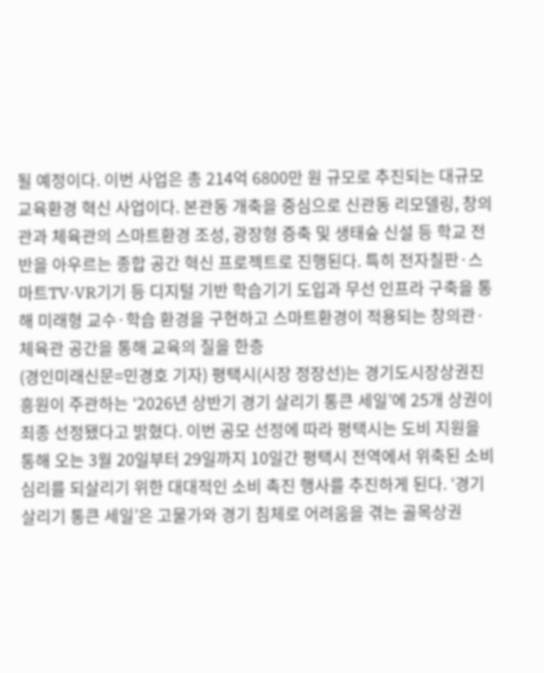될 예정이다. 이번 사업은 총 214억 6800만 원 규모로 추진되는 대규모 교육환경 혁신 사업이다. 본관동 개축을 중심으로 신관동 리모델링, 창의관과 체육관의 스마트환경 조성, 광장형 증축 및 생태숲 신설 등 학교 전반을 아우르는 종합 공간 혁신 프로젝트로 진행된다. 특히 전자칠판·스마트TV·VR기기 등 디지털 기반 학습기기 도입과 무선 인프라 구축을 통해 미래형 교수·학습 환경을 구현하고 스마트환경이 적용되는 창의관·체육관 공간을 통해 교육의 질을 한층
(경인미래신문=민경호 기자) 평택시(시장 정장선)는 경기도시장상권진흥원이 주관하는 ‘2026년 상반기 경기 살리기 통큰 세일’에 25개 상권이 최종 선정됐다고 밝혔다. 이번 공모 선정에 따라 평택시는 도비 지원을 통해 오는 3월 20일부터 29일까지 10일간 평택시 전역에서 위축된 소비 심리를 되살리기 위한 대대적인 소비 촉진 행사를 추진하게 된다. ‘경기 살리기 통큰 세일’은 고물가와 경기 침체로 어려움을 겪는 골목상권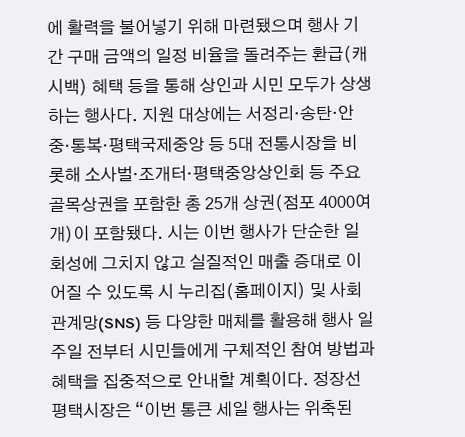에 활력을 불어넣기 위해 마련됐으며 행사 기간 구매 금액의 일정 비율을 돌려주는 환급(캐시백) 혜택 등을 통해 상인과 시민 모두가 상생하는 행사다. 지원 대상에는 서정리·송탄·안중·통복·평택국제중앙 등 5대 전통시장을 비롯해 소사벌·조개터·평택중앙상인회 등 주요 골목상권을 포함한 총 25개 상권(점포 4000여 개)이 포함됐다. 시는 이번 행사가 단순한 일회성에 그치지 않고 실질적인 매출 증대로 이어질 수 있도록 시 누리집(홈페이지) 및 사회관계망(SNS) 등 다양한 매체를 활용해 행사 일주일 전부터 시민들에게 구체적인 참여 방법과 혜택을 집중적으로 안내할 계획이다. 정장선 평택시장은 “이번 통큰 세일 행사는 위축된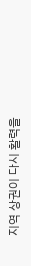지역 상권이 다시 활력을